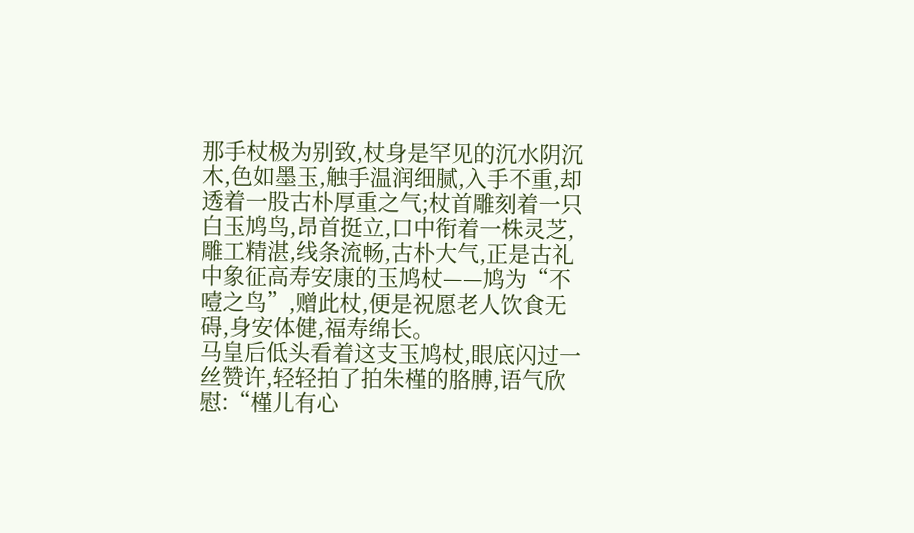那手杖极为别致,杖身是罕见的沉水阴沉木,色如墨玉,触手温润细腻,入手不重,却透着一股古朴厚重之气;杖首雕刻着一只白玉鸠鸟,昂首挺立,口中衔着一株灵芝,雕工精湛,线条流畅,古朴大气,正是古礼中象征高寿安康的玉鸠杖——鸠为“不噎之鸟”,赠此杖,便是祝愿老人饮食无碍,身安体健,福寿绵长。
马皇后低头看着这支玉鸠杖,眼底闪过一丝赞许,轻轻拍了拍朱槿的胳膊,语气欣慰:“槿儿有心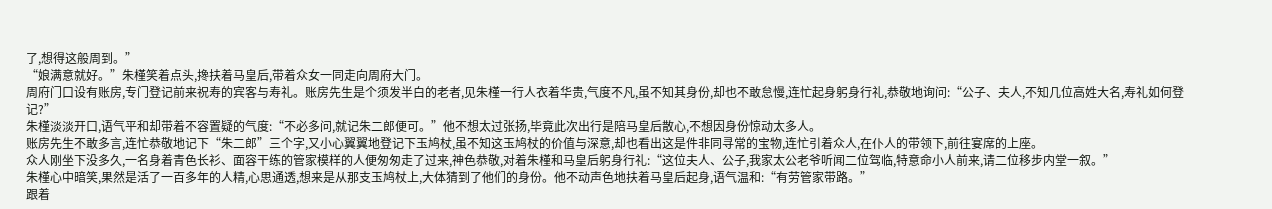了,想得这般周到。”
“娘满意就好。”朱槿笑着点头,搀扶着马皇后,带着众女一同走向周府大门。
周府门口设有账房,专门登记前来祝寿的宾客与寿礼。账房先生是个须发半白的老者,见朱槿一行人衣着华贵,气度不凡,虽不知其身份,却也不敢怠慢,连忙起身躬身行礼,恭敬地询问:“公子、夫人,不知几位高姓大名,寿礼如何登记?”
朱槿淡淡开口,语气平和却带着不容置疑的气度:“不必多问,就记朱二郎便可。”他不想太过张扬,毕竟此次出行是陪马皇后散心,不想因身份惊动太多人。
账房先生不敢多言,连忙恭敬地记下“朱二郎”三个字,又小心翼翼地登记下玉鸠杖,虽不知这玉鸠杖的价值与深意,却也看出这是件非同寻常的宝物,连忙引着众人,在仆人的带领下,前往宴席的上座。
众人刚坐下没多久,一名身着青色长衫、面容干练的管家模样的人便匆匆走了过来,神色恭敬,对着朱槿和马皇后躬身行礼:“这位夫人、公子,我家太公老爷听闻二位驾临,特意命小人前来,请二位移步内堂一叙。”
朱槿心中暗笑,果然是活了一百多年的人精,心思通透,想来是从那支玉鸠杖上,大体猜到了他们的身份。他不动声色地扶着马皇后起身,语气温和:“有劳管家带路。”
跟着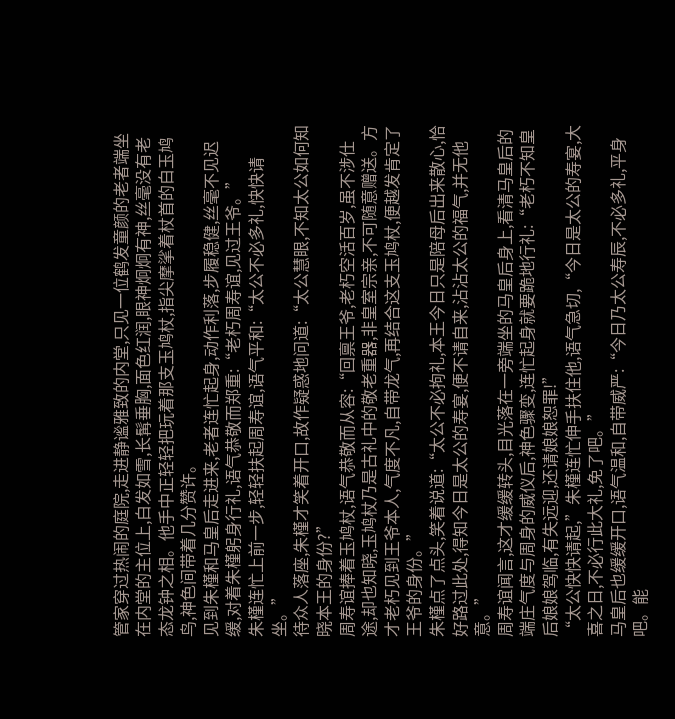管家穿过热闹的庭院,走进静谧雅致的内堂,只见一位鹤发童颜的老者端坐在内堂的主位上,白发如雪,长髯垂胸,面色红润,眼神炯炯有神,丝毫没有老态龙钟之相。他手中正轻轻把玩着那支玉鸠杖,指尖摩挲着杖首的白玉鸠鸟,神色间带着几分赞许。
见到朱槿和马皇后走进来,老者连忙起身,动作利落,步履稳健,丝毫不见迟缓,对着朱槿躬身行礼,语气恭敬而郑重:“老朽周寿谊,见过王爷。”
朱槿连忙上前一步,轻轻扶起周寿谊,语气平和:“太公不必多礼,快快请坐。”
待众人落座,朱槿才笑着开口,故作疑惑地问道:“太公慧眼,不知太公如何知晓本王的身份?”
周寿谊捧着玉鸠杖,语气恭敬而从容:“回禀王爷,老朽空活百岁,虽不涉仕途,却也知晓,玉鸠杖乃是古礼中的敬老重器,非皇室宗亲,不可随意赠送。方才老朽见到王爷本人,气度不凡,自带龙气,再结合这支玉鸠杖,便越发肯定了王爷的身份。”
朱槿点了点头,笑着说道:“太公不必拘礼,本王今日只是陪母后出来散心,恰好路过此处,得知今日是太公的寿宴,便不请自来,沾沾太公的福气,并无他意。”
周寿谊闻言,这才缓缓转头,目光落在一旁端坐的马皇后身上,看清马皇后的端庄气度与周身的威仪后,神色骤变,连忙起身就要跪地行礼:“老朽不知皇后娘娘驾临,有失远迎,还请娘娘恕罪!”
“太公快快请起,”朱槿连忙伸手扶住他,语气急切,“今日是太公的寿宴,大喜之日,不必行此大礼,免了吧。”
马皇后也缓缓开口,语气温和,自带威严:“今日乃太公寿辰,不必多礼,平身吧。能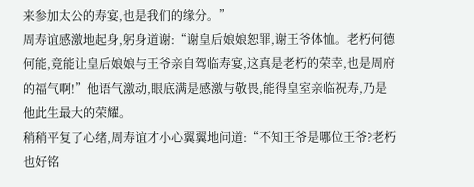来参加太公的寿宴,也是我们的缘分。”
周寿谊感激地起身,躬身道谢:“谢皇后娘娘恕罪,谢王爷体恤。老朽何德何能,竟能让皇后娘娘与王爷亲自驾临寿宴,这真是老朽的荣幸,也是周府的福气啊!”他语气激动,眼底满是感激与敬畏,能得皇室亲临祝寿,乃是他此生最大的荣耀。
稍稍平复了心绪,周寿谊才小心翼翼地问道:“不知王爷是哪位王爷?老朽也好铭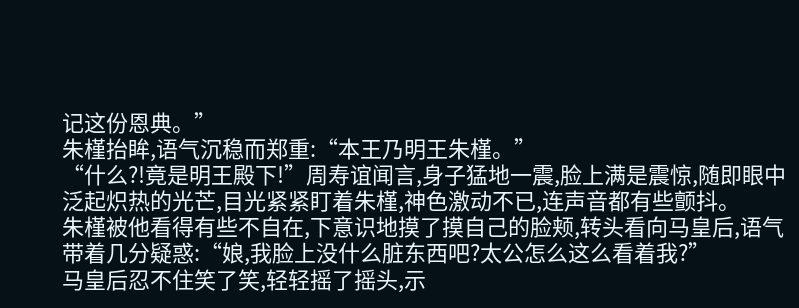记这份恩典。”
朱槿抬眸,语气沉稳而郑重:“本王乃明王朱槿。”
“什么?!竟是明王殿下!”周寿谊闻言,身子猛地一震,脸上满是震惊,随即眼中泛起炽热的光芒,目光紧紧盯着朱槿,神色激动不已,连声音都有些颤抖。
朱槿被他看得有些不自在,下意识地摸了摸自己的脸颊,转头看向马皇后,语气带着几分疑惑:“娘,我脸上没什么脏东西吧?太公怎么这么看着我?”
马皇后忍不住笑了笑,轻轻摇了摇头,示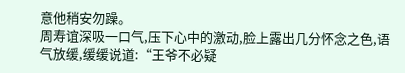意他稍安勿躁。
周寿谊深吸一口气,压下心中的激动,脸上露出几分怀念之色,语气放缓,缓缓说道:“王爷不必疑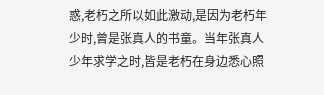惑,老朽之所以如此激动,是因为老朽年少时,曾是张真人的书童。当年张真人少年求学之时,皆是老朽在身边悉心照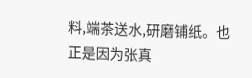料,端茶送水,研磨铺纸。也正是因为张真